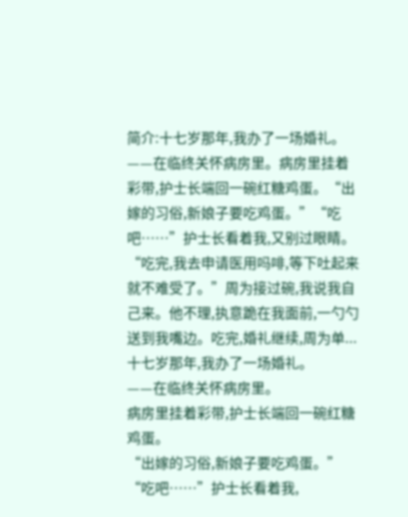简介:十七岁那年,我办了一场婚礼。——在临终关怀病房里。病房里挂着彩带,护士长端回一碗红糖鸡蛋。“出嫁的习俗,新娘子要吃鸡蛋。”“吃吧……”护士长看着我,又别过眼睛。“吃完,我去申请医用吗啡,等下吐起来就不难受了。”周为接过碗,我说我自己来。他不理,执意跪在我面前,一勺勺送到我嘴边。吃完,婚礼继续,周为单...
十七岁那年,我办了一场婚礼。
——在临终关怀病房里。
病房里挂着彩带,护士长端回一碗红糖鸡蛋。
“出嫁的习俗,新娘子要吃鸡蛋。”
“吃吧……”护士长看着我,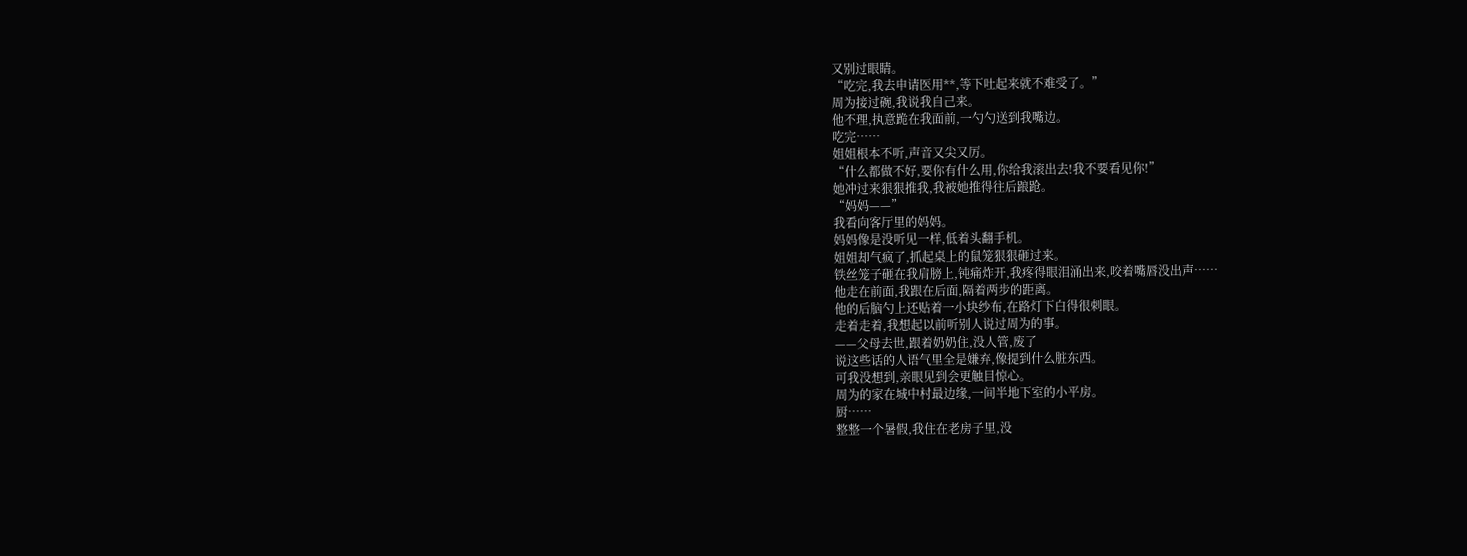又别过眼睛。
“吃完,我去申请医用**,等下吐起来就不难受了。”
周为接过碗,我说我自己来。
他不理,执意跪在我面前,一勺勺送到我嘴边。
吃完……
姐姐根本不听,声音又尖又厉。
“什么都做不好,要你有什么用,你给我滚出去!我不要看见你!”
她冲过来狠狠推我,我被她推得往后踉跄。
“妈妈——”
我看向客厅里的妈妈。
妈妈像是没听见一样,低着头翻手机。
姐姐却气疯了,抓起桌上的鼠笼狠狠砸过来。
铁丝笼子砸在我肩膀上,钝痛炸开,我疼得眼泪涌出来,咬着嘴唇没出声……
他走在前面,我跟在后面,隔着两步的距离。
他的后脑勺上还贴着一小块纱布,在路灯下白得很刺眼。
走着走着,我想起以前听别人说过周为的事。
——父母去世,跟着奶奶住,没人管,废了
说这些话的人语气里全是嫌弃,像提到什么脏东西。
可我没想到,亲眼见到会更触目惊心。
周为的家在城中村最边缘,一间半地下室的小平房。
厨……
整整一个暑假,我住在老房子里,没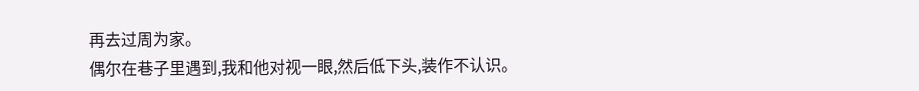再去过周为家。
偶尔在巷子里遇到,我和他对视一眼,然后低下头,装作不认识。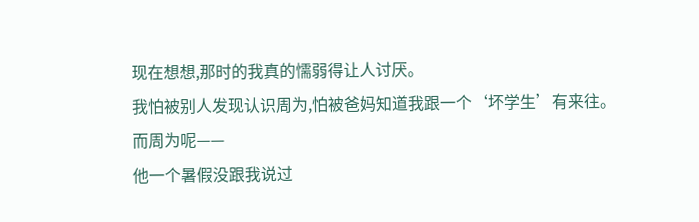现在想想,那时的我真的懦弱得让人讨厌。
我怕被别人发现认识周为,怕被爸妈知道我跟一个‘坏学生’有来往。
而周为呢——
他一个暑假没跟我说过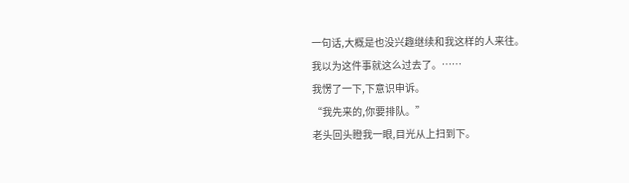一句话,大概是也没兴趣继续和我这样的人来往。
我以为这件事就这么过去了。……
我愣了一下,下意识申诉。
“我先来的,你要排队。”
老头回头瞪我一眼,目光从上扫到下。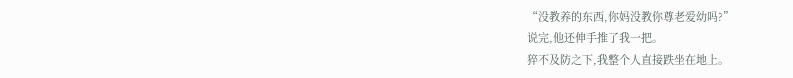“没教养的东西,你妈没教你尊老爱幼吗?”
说完,他还伸手推了我一把。
猝不及防之下,我整个人直接跌坐在地上。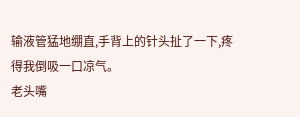输液管猛地绷直,手背上的针头扯了一下,疼得我倒吸一口凉气。
老头嘴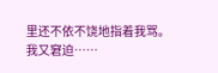里还不依不饶地指着我骂。
我又窘迫……